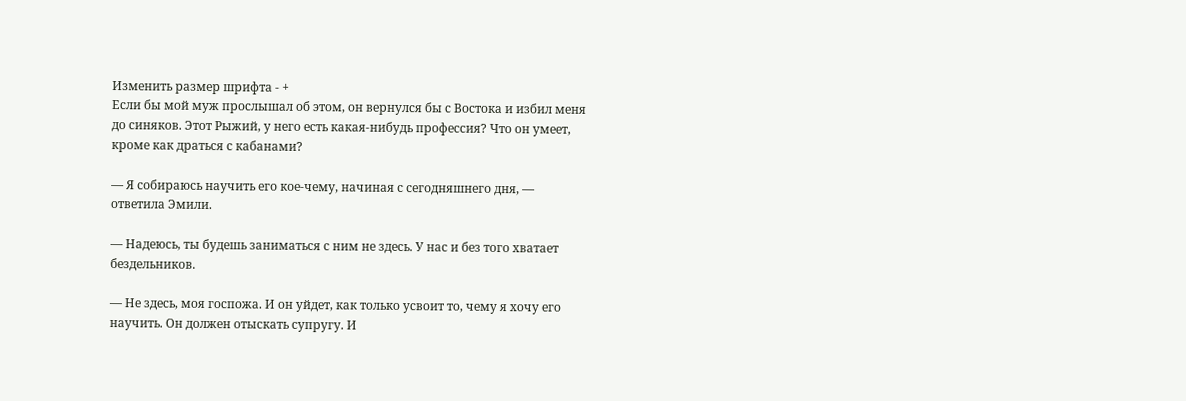Изменить размер шрифта - +
Если бы мой муж прослышал об этом, он вернулся бы с Востока и избил меня до синяков. Этот Рыжий, у него есть какая-нибудь профессия? Что он умеет, кроме как драться с кабанами?

— Я собираюсь научить его кое-чему, начиная с сегодняшнего дня, — ответила Эмили.

— Надеюсь, ты будешь заниматься с ним не здесь. У нас и без того хватает бездельников.

— Не здесь, моя госпожа. И он уйдет, как только усвоит то, чему я хочу его научить. Он должен отыскать супругу. И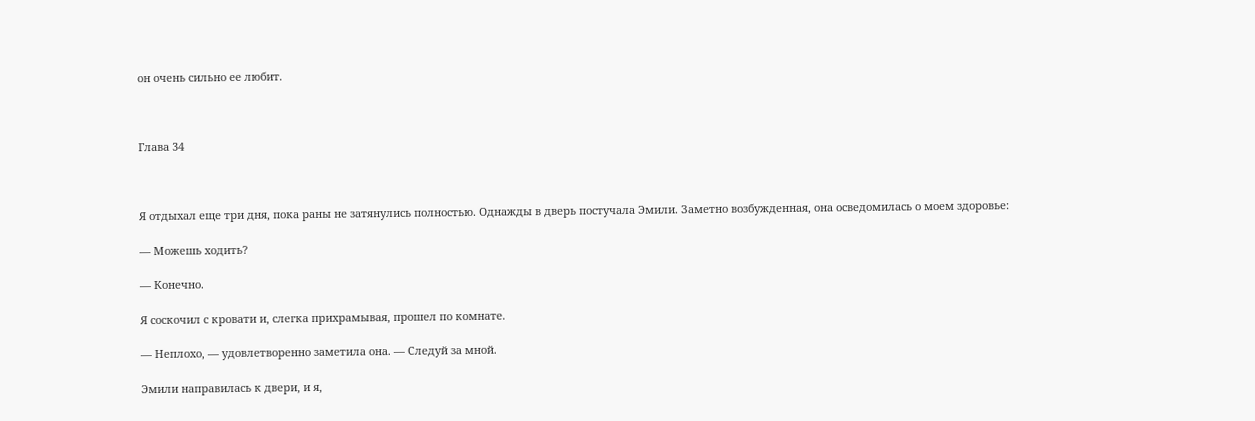он очень сильно ее любит.



Глава 34



Я отдыхал еще три дня, пока раны не затянулись полностью. Однажды в дверь постучала Эмили. Заметно возбужденная, она осведомилась о моем здоровье:

— Можешь ходить?

— Конечно.

Я соскочил с кровати и, слегка прихрамывая, прошел по комнате.

— Неплохо, — удовлетворенно заметила она. — Следуй за мной.

Эмили направилась к двери, и я,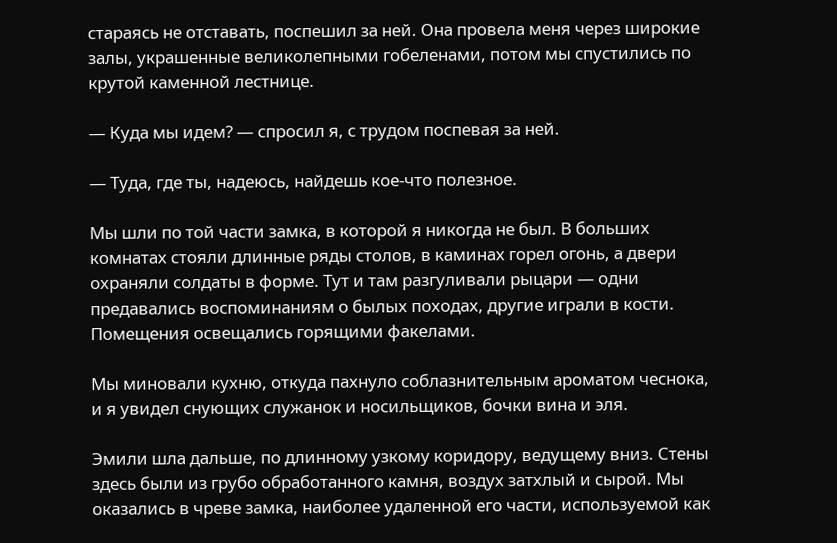стараясь не отставать, поспешил за ней. Она провела меня через широкие залы, украшенные великолепными гобеленами, потом мы спустились по крутой каменной лестнице.

— Куда мы идем? — спросил я, с трудом поспевая за ней.

— Туда, где ты, надеюсь, найдешь кое-что полезное.

Мы шли по той части замка, в которой я никогда не был. В больших комнатах стояли длинные ряды столов, в каминах горел огонь, а двери охраняли солдаты в форме. Тут и там разгуливали рыцари — одни предавались воспоминаниям о былых походах, другие играли в кости. Помещения освещались горящими факелами.

Мы миновали кухню, откуда пахнуло соблазнительным ароматом чеснока, и я увидел снующих служанок и носильщиков, бочки вина и эля.

Эмили шла дальше, по длинному узкому коридору, ведущему вниз. Стены здесь были из грубо обработанного камня, воздух затхлый и сырой. Мы оказались в чреве замка, наиболее удаленной его части, используемой как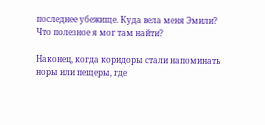последнее убежище. Куда вела меня Эмили? Что полезное я мог там найти?

Наконец, когда коридоры стали напоминать норы или пещеры, где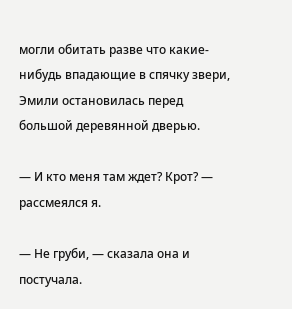могли обитать разве что какие-нибудь впадающие в спячку звери, Эмили остановилась перед большой деревянной дверью.

— И кто меня там ждет? Крот? — рассмеялся я.

— Не груби, — сказала она и постучала.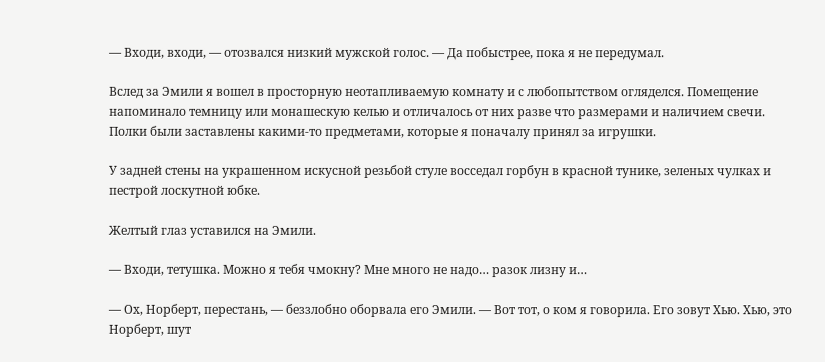— Входи, входи, — отозвался низкий мужской голос. — Да побыстрее, пока я не передумал.

Вслед за Эмили я вошел в просторную неотапливаемую комнату и с любопытством огляделся. Помещение напоминало темницу или монашескую келью и отличалось от них разве что размерами и наличием свечи. Полки были заставлены какими-то предметами, которые я поначалу принял за игрушки.

У задней стены на украшенном искусной резьбой стуле восседал горбун в красной тунике, зеленых чулках и пестрой лоскутной юбке.

Желтый глаз уставился на Эмили.

— Входи, тетушка. Можно я тебя чмокну? Мне много не надо… разок лизну и…

— Ох, Норберт, перестань, — беззлобно оборвала его Эмили. — Вот тот, о ком я говорила. Его зовут Хью. Хью, это Норберт, шут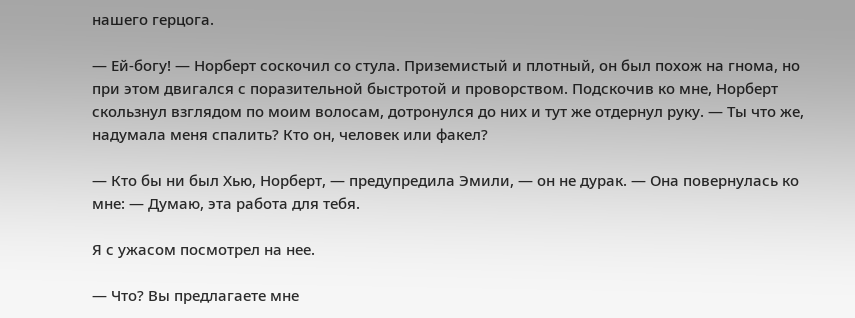нашего герцога.

— Ей-богу! — Норберт соскочил со стула. Приземистый и плотный, он был похож на гнома, но при этом двигался с поразительной быстротой и проворством. Подскочив ко мне, Норберт скользнул взглядом по моим волосам, дотронулся до них и тут же отдернул руку. — Ты что же, надумала меня спалить? Кто он, человек или факел?

— Кто бы ни был Хью, Норберт, — предупредила Эмили, — он не дурак. — Она повернулась ко мне: — Думаю, эта работа для тебя.

Я с ужасом посмотрел на нее.

— Что? Вы предлагаете мне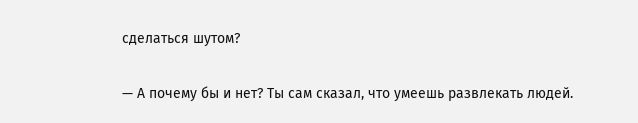сделаться шутом?

— А почему бы и нет? Ты сам сказал, что умеешь развлекать людей.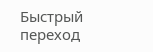Быстрый переход